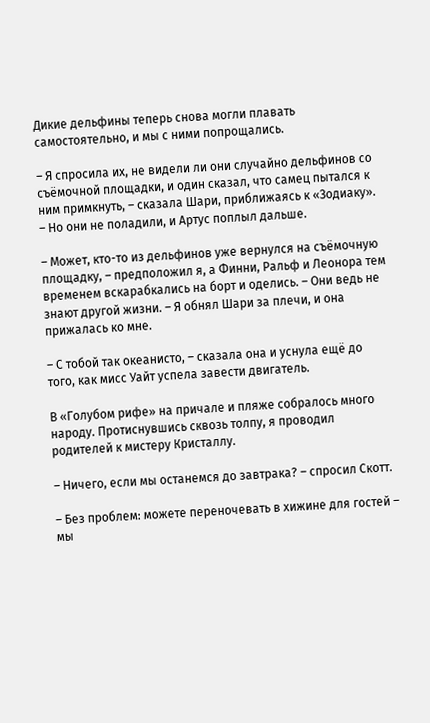Дикие дельфины теперь снова могли плавать самостоятельно, и мы с ними попрощались.

– Я спросила их, не видели ли они случайно дельфинов со съёмочной площадки, и один сказал, что самец пытался к ним примкнуть, – сказала Шари, приближаясь к «Зодиаку». – Но они не поладили, и Артус поплыл дальше.

– Может, кто-то из дельфинов уже вернулся на съёмочную площадку, – предположил я, а Финни, Ральф и Леонора тем временем вскарабкались на борт и оделись. – Они ведь не знают другой жизни. – Я обнял Шари за плечи, и она прижалась ко мне.

– С тобой так океанисто, – сказала она и уснула ещё до того, как мисс Уайт успела завести двигатель.

В «Голубом рифе» на причале и пляже собралось много народу. Протиснувшись сквозь толпу, я проводил родителей к мистеру Кристаллу.

– Ничего, если мы останемся до завтрака? – спросил Скотт.

– Без проблем: можете переночевать в хижине для гостей – мы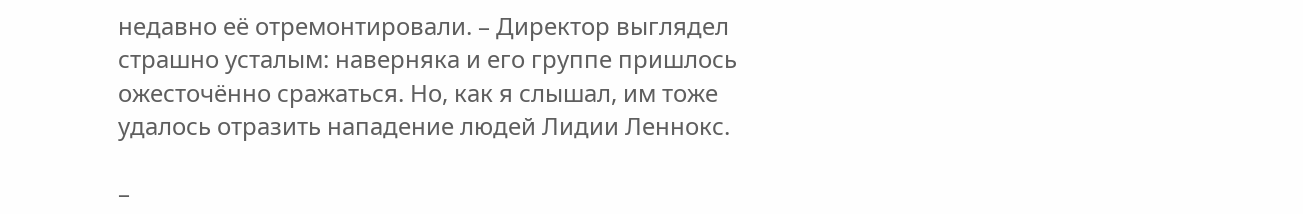недавно её отремонтировали. – Директор выглядел страшно усталым: наверняка и его группе пришлось ожесточённо сражаться. Но, как я слышал, им тоже удалось отразить нападение людей Лидии Леннокс.

–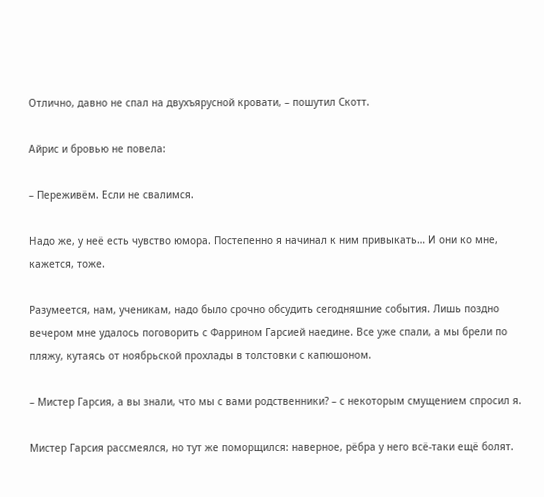Отлично, давно не спал на двухъярусной кровати, – пошутил Скотт.

Айрис и бровью не повела:

– Переживём. Если не свалимся.

Надо же, у неё есть чувство юмора. Постепенно я начинал к ним привыкать… И они ко мне, кажется, тоже.

Разумеется, нам, ученикам, надо было срочно обсудить сегодняшние события. Лишь поздно вечером мне удалось поговорить с Фаррином Гарсией наедине. Все уже спали, а мы брели по пляжу, кутаясь от ноябрьской прохлады в толстовки с капюшоном.

– Мистер Гарсия, а вы знали, что мы с вами родственники? – с некоторым смущением спросил я.

Мистер Гарсия рассмеялся, но тут же поморщился: наверное, рёбра у него всё-таки ещё болят.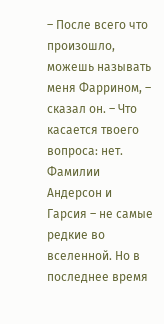– После всего что произошло, можешь называть меня Фаррином, – сказал он. – Что касается твоего вопроса: нет. Фамилии Андерсон и Гарсия – не самые редкие во вселенной. Но в последнее время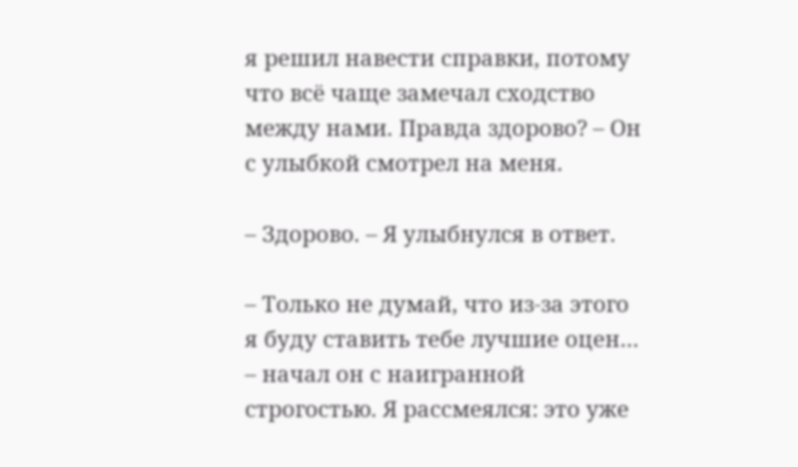я решил навести справки, потому что всё чаще замечал сходство между нами. Правда здорово? – Он с улыбкой смотрел на меня.

– Здорово. – Я улыбнулся в ответ.

– Только не думай, что из-за этого я буду ставить тебе лучшие оцен… – начал он с наигранной строгостью. Я рассмеялся: это уже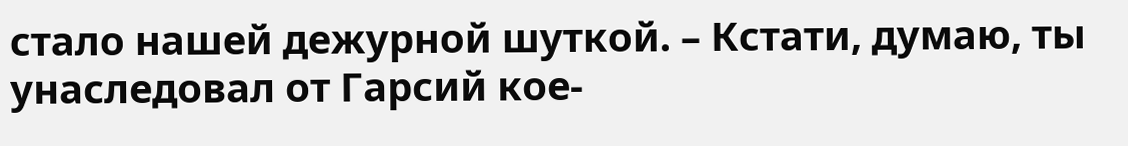стало нашей дежурной шуткой. – Кстати, думаю, ты унаследовал от Гарсий кое-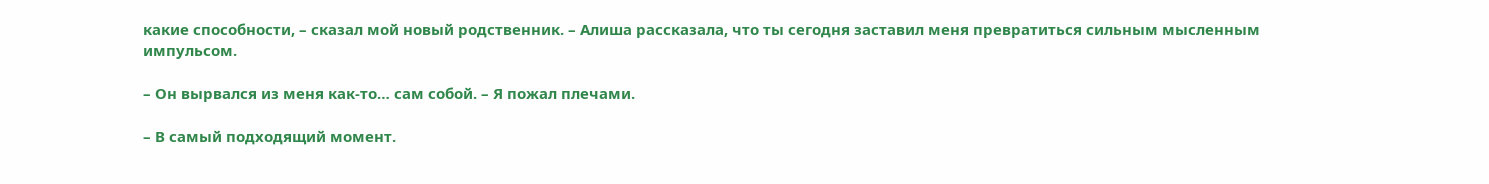какие способности, – сказал мой новый родственник. – Алиша рассказала, что ты сегодня заставил меня превратиться сильным мысленным импульсом.

– Он вырвался из меня как-то… сам собой. – Я пожал плечами.

– В самый подходящий момент.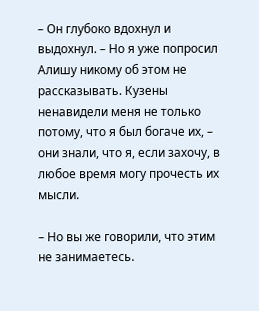– Он глубоко вдохнул и выдохнул. – Но я уже попросил Алишу никому об этом не рассказывать. Кузены ненавидели меня не только потому, что я был богаче их, – они знали, что я, если захочу, в любое время могу прочесть их мысли.

– Но вы же говорили, что этим не занимаетесь.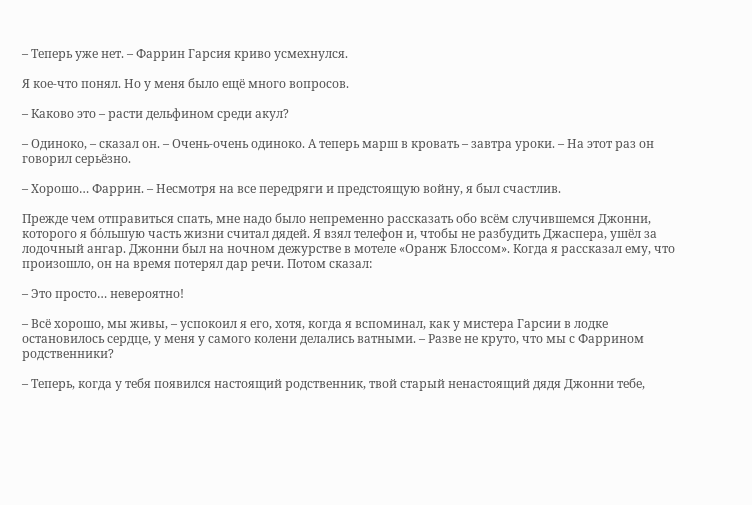– Теперь уже нет. – Фаррин Гарсия криво усмехнулся.

Я кое-что понял. Но у меня было ещё много вопросов.

– Каково это – расти дельфином среди акул?

– Одиноко, – сказал он. – Очень-очень одиноко. А теперь марш в кровать – завтра уроки. – На этот раз он говорил серьёзно.

– Хорошо… Фаррин. – Несмотря на все передряги и предстоящую войну, я был счастлив.

Прежде чем отправиться спать, мне надо было непременно рассказать обо всём случившемся Джонни, которого я бо́льшую часть жизни считал дядей. Я взял телефон и, чтобы не разбудить Джаспера, ушёл за лодочный ангар. Джонни был на ночном дежурстве в мотеле «Оранж Блоссом». Когда я рассказал ему, что произошло, он на время потерял дар речи. Потом сказал:

– Это просто… невероятно!

– Всё хорошо, мы живы, – успокоил я его, хотя, когда я вспоминал, как у мистера Гарсии в лодке остановилось сердце, у меня у самого колени делались ватными. – Разве не круто, что мы с Фаррином родственники?

– Теперь, когда у тебя появился настоящий родственник, твой старый ненастоящий дядя Джонни тебе,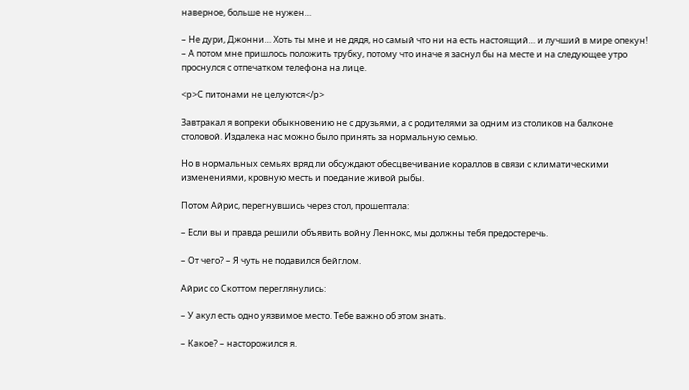наверное, больше не нужен…

– Не дури, Джонни… Хоть ты мне и не дядя, но самый что ни на есть настоящий… и лучший в мире опекун! – А потом мне пришлось положить трубку, потому что иначе я заснул бы на месте и на следующее утро проснулся с отпечатком телефона на лице.

<p>С питонами не целуются</p>

Завтракал я вопреки обыкновению не с друзьями, а с родителями за одним из столиков на балконе столовой. Издалека нас можно было принять за нормальную семью.

Но в нормальных семьях вряд ли обсуждают обесцвечивание кораллов в связи с климатическими изменениями, кровную месть и поедание живой рыбы.

Потом Айрис, перегнувшись через стол, прошептала:

– Если вы и правда решили объявить войну Леннокс, мы должны тебя предостеречь.

– От чего? – Я чуть не подавился бейглом.

Айрис со Скоттом переглянулись:

– У акул есть одно уязвимое место. Тебе важно об этом знать.

– Какое? – насторожился я.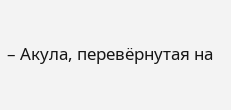– Акула, перевёрнутая на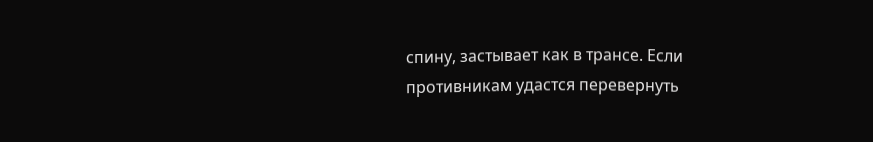спину, застывает как в трансе. Если противникам удастся перевернуть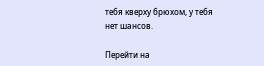тебя кверху брюхом, у тебя нет шансов.

Перейти на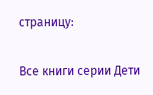страницу:

Все книги серии Дети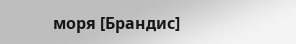моря [Брандис]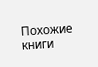Похожие книги